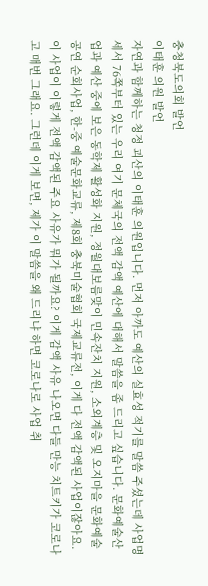충청북도의회 발언
이태훈 의원 발언
자연과 함께하는 청정 괴산의 이태훈 의원입니다. 먼저 아까도 예산의 실효성 적기를 말씀 주셨는데 사업명세서 76쪽부터 있는 우리 여기 문체국의 전액 감액 예산에 대해서 말씀을 좀 드리고 싶습니다. 문화예술산업과 예산 중에 보은 동학제 활성화 지원, 정월대보름맞이 민속잔치 지원, 소외계층 및 오지마을 문화예술공연 순회사업, 한-중 예술문화교류, 제8회 충북미술협회 국제교류전, 이게 다 전액 감액된 사업이잖아요.
이 사업이 이렇게 전액 감액된 주요 사유가 뭐가 될까요? 이게 감액 사유 나오면 다들 만능 치트키가 코로나고 매번 그래요. 그런데 이게 보면, 제가 이 말씀을 왜 드리냐 하면 코로나로 사업 취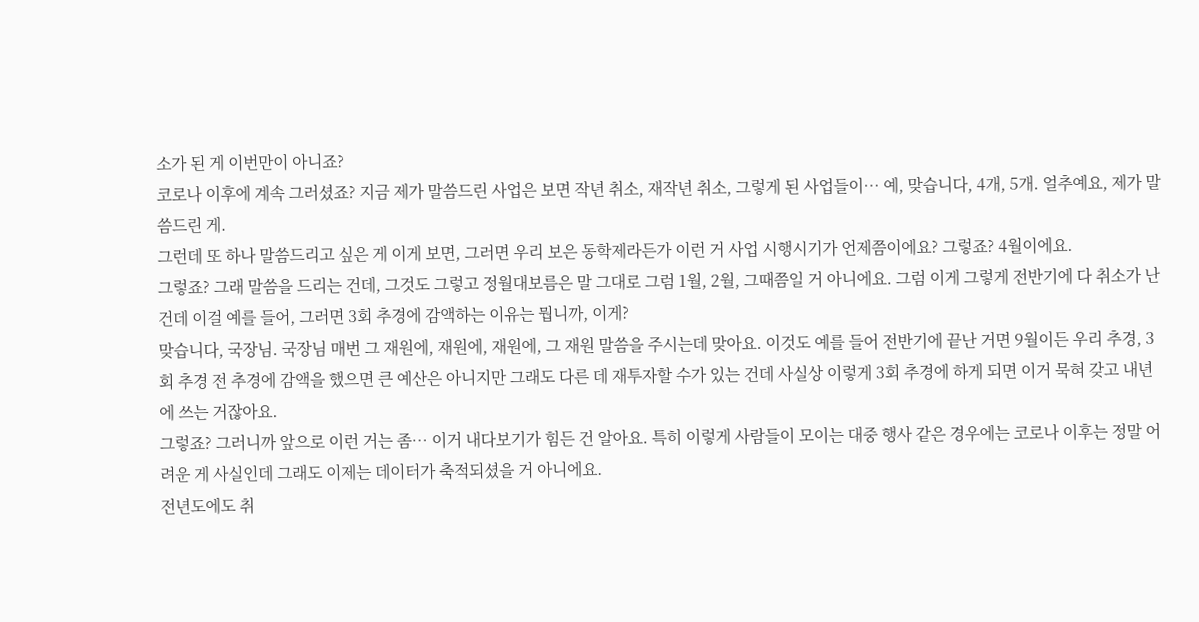소가 된 게 이번만이 아니죠?
코로나 이후에 계속 그러셨죠? 지금 제가 말씀드린 사업은 보면 작년 취소, 재작년 취소, 그렇게 된 사업들이… 예, 맞습니다, 4개, 5개. 얼추예요, 제가 말씀드린 게.
그런데 또 하나 말씀드리고 싶은 게 이게 보면, 그러면 우리 보은 동학제라든가 이런 거 사업 시행시기가 언제쯤이에요? 그렇죠? 4월이에요.
그렇죠? 그래 말씀을 드리는 건데, 그것도 그렇고 정월대보름은 말 그대로 그럼 1월, 2월, 그때쯤일 거 아니에요. 그럼 이게 그렇게 전반기에 다 취소가 난 건데 이걸 예를 들어, 그러면 3회 추경에 감액하는 이유는 뭡니까, 이게?
맞습니다, 국장님. 국장님 매번 그 재원에, 재원에, 재원에, 그 재원 말씀을 주시는데 맞아요. 이것도 예를 들어 전반기에 끝난 거면 9월이든 우리 추경, 3회 추경 전 추경에 감액을 했으면 큰 예산은 아니지만 그래도 다른 데 재투자할 수가 있는 건데 사실상 이렇게 3회 추경에 하게 되면 이거 묵혀 갖고 내년에 쓰는 거잖아요.
그렇죠? 그러니까 앞으로 이런 거는 좀… 이거 내다보기가 힘든 건 알아요. 특히 이렇게 사람들이 모이는 대중 행사 같은 경우에는 코로나 이후는 정말 어려운 게 사실인데 그래도 이제는 데이터가 축적되셨을 거 아니에요.
전년도에도 취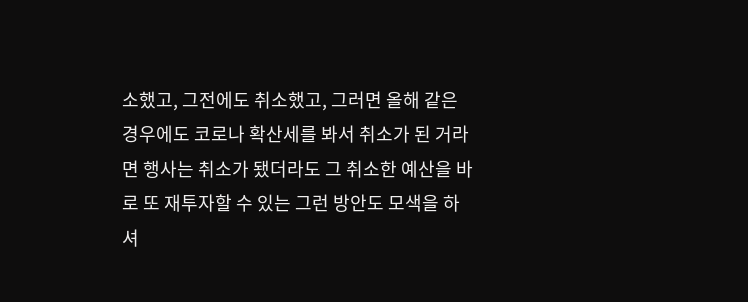소했고, 그전에도 취소했고, 그러면 올해 같은 경우에도 코로나 확산세를 봐서 취소가 된 거라면 행사는 취소가 됐더라도 그 취소한 예산을 바로 또 재투자할 수 있는 그런 방안도 모색을 하셔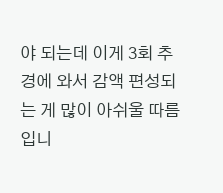야 되는데 이게 3회 추경에 와서 감액 편성되는 게 많이 아쉬울 따름입니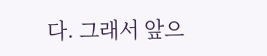다. 그래서 앞으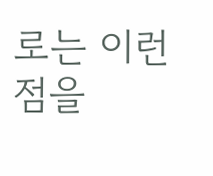로는 이런 점을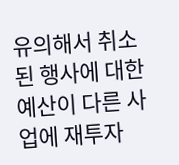유의해서 취소된 행사에 대한 예산이 다른 사업에 재투자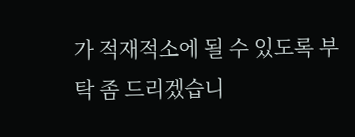가 적재적소에 될 수 있도록 부탁 좀 드리겠습니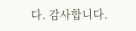다. 감사합니다.